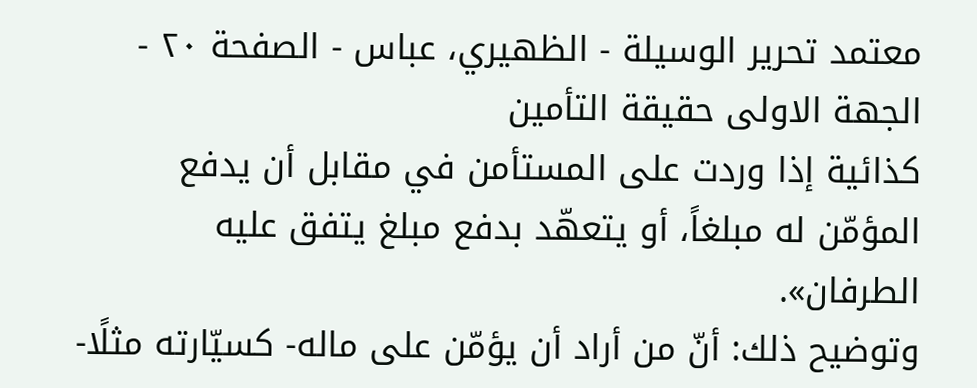معتمد تحرير الوسيلة - الظهيري، عباس - الصفحة ٢٠ - الجهة الاولى حقيقة التأمين
كذائية إذا وردت على المستأمن في مقابل أن يدفع المؤمّن له مبلغاً، أو يتعهّد بدفع مبلغ يتفق عليه الطرفان».
وتوضيح ذلك: أنّ من أراد أن يؤمّن على ماله- كسيّارته مثلًا-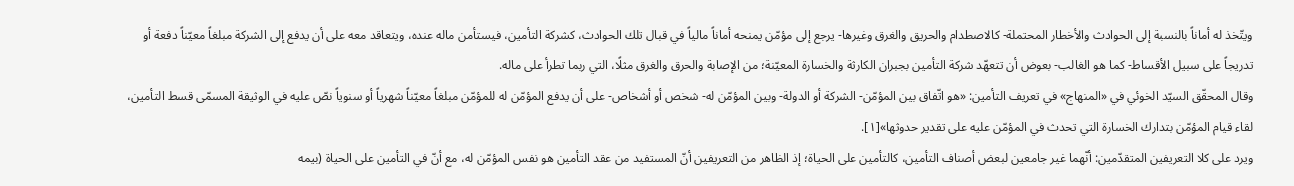ويتّخذ له أماناً بالنسبة إلى الحوادث والأخطار المحتملة- كالاصطدام والحريق والغرق وغيرها- يرجع إلى مؤمّن يمنحه أماناً مالياً في قبال تلك الحوادث، كشركة التأمين، فيستأمن ماله عنده، ويتعاقد معه على أن يدفع إلى الشركة مبلغاً معيّناً دفعة أو تدريجاً على سبيل الأقساط- كما هو الغالب- بعوض أن تتعهّد شركة التأمين بجبران الكارثة والخسارة المعيّنة؛ من الإصابة والحرق والغرق مثلًا، التي ربما تطرأ على ماله.
وقال المحقّق السيّد الخوئي في «المنهاج» في تعريف التأمين: «هو اتّفاق بين المؤمّن- الشركة أو الدولة- وبين المؤمّن له- شخص أو أشخاص- على أن يدفع المؤمّن له للمؤمّن مبلغاً معيّناً شهرياً أو سنوياً نصّ عليه في الوثيقة المسمّى قسط التأمين، لقاء قيام المؤمّن بتدارك الخسارة التي تحدث في المؤمّن عليه على تقدير حدوثها»[١].
ويرد على كلا التعريفين المتقدّمين: أنّهما غير جامعين لبعض أصناف التأمين، كالتأمين على الحياة؛ إذ الظاهر من التعريفين أنّ المستفيد من عقد التأمين هو نفس المؤمّن له، مع أنّ في التأمين على الحياة (بيمه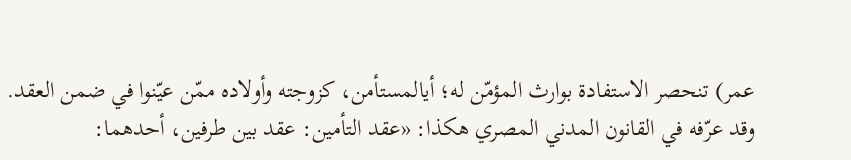عمر) تنحصر الاستفادة بوارث المؤمّن له؛ أيالمستأمن، كزوجته وأولاده ممّن عيّنوا في ضمن العقد.
وقد عرّفه في القانون المدني المصري هكذا: «عقد التأمين: عقد بين طرفين، أحدهما: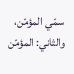سمّي المؤمّن، والثاني: المؤمّن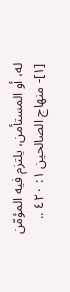له، أو المستأمن، يلتزم فيه المؤمّن
[١]- منهاج الصالحين ١: ٤٢٠ ..